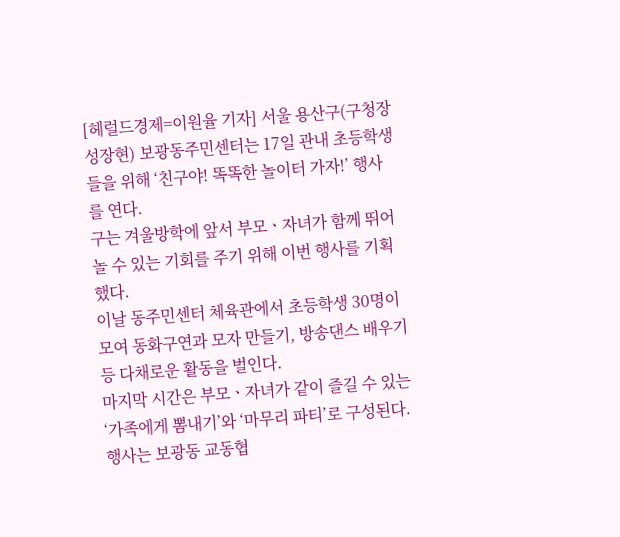[헤럴드경제=이원율 기자] 서울 용산구(구청장 성장현) 보광동주민센터는 17일 관내 초등학생들을 위해 ‘친구야! 똑똑한 놀이터 가자!’ 행사를 연다.
구는 겨울방학에 앞서 부모ㆍ자녀가 함께 뛰어놀 수 있는 기회를 주기 위해 이번 행사를 기획했다.
이날 동주민센터 체육관에서 초등학생 30명이 모여 동화구연과 모자 만들기, 방송댄스 배우기 등 다채로운 활동을 벌인다.
마지막 시간은 부모ㆍ자녀가 같이 즐길 수 있는 ‘가족에게 뽐내기’와 ‘마무리 파티’로 구성된다.
행사는 보광동 교동협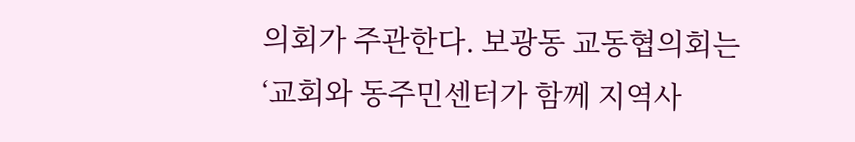의회가 주관한다. 보광동 교동협의회는 ‘교회와 동주민센터가 함께 지역사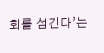회를 섬긴다’는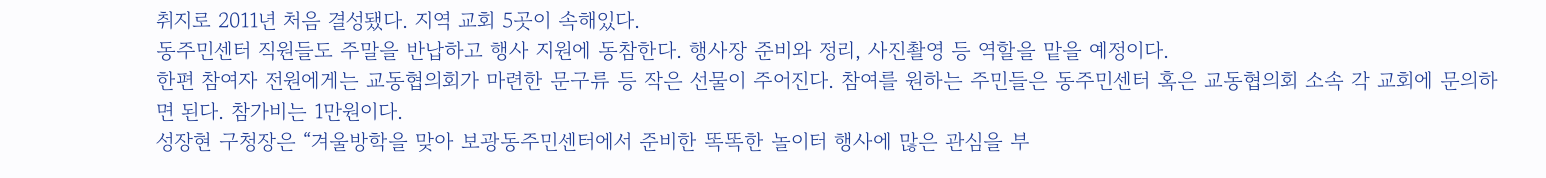취지로 2011년 처음 결성됐다. 지역 교회 5곳이 속해있다.
동주민센터 직원들도 주말을 반납하고 행사 지원에 동참한다. 행사장 준비와 정리, 사진촬영 등 역할을 맡을 예정이다.
한편 참여자 전원에게는 교동협의회가 마련한 문구류 등 작은 선물이 주어진다. 참여를 원하는 주민들은 동주민센터 혹은 교동협의회 소속 각 교회에 문의하면 된다. 참가비는 1만원이다.
성장현 구청장은 “겨울방학을 맞아 보광동주민센터에서 준비한 똑똑한 놀이터 행사에 많은 관심을 부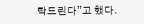탁드린다”고 했다.